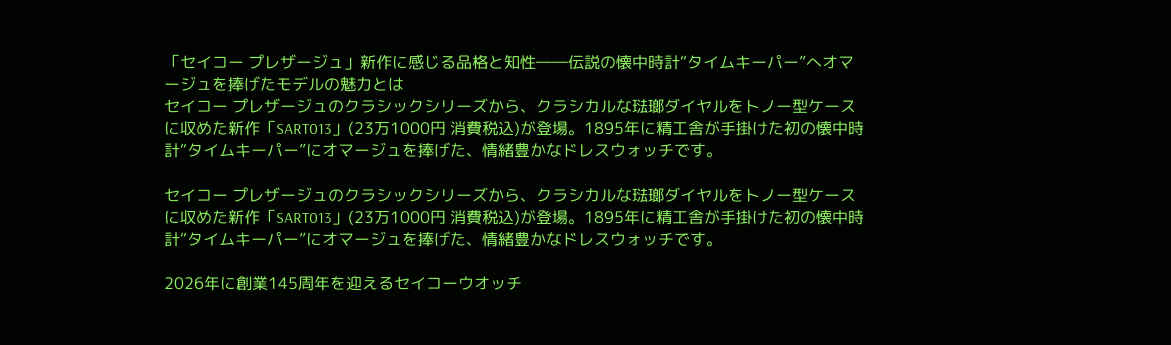「セイコー プレザージュ」新作に感じる品格と知性――伝説の懐中時計“タイムキーパー”へオマージュを捧げたモデルの魅力とは
セイコー プレザージュのクラシックシリーズから、クラシカルな琺瑯ダイヤルをトノー型ケースに収めた新作「SART013」(23万1000円 消費税込)が登場。1895年に精工舎が手掛けた初の懐中時計“タイムキーパー”にオマージュを捧げた、情緒豊かなドレスウォッチです。

セイコー プレザージュのクラシックシリーズから、クラシカルな琺瑯ダイヤルをトノー型ケースに収めた新作「SART013」(23万1000円 消費税込)が登場。1895年に精工舎が手掛けた初の懐中時計“タイムキーパー”にオマージュを捧げた、情緒豊かなドレスウォッチです。

2026年に創業145周年を迎えるセイコーウオッチ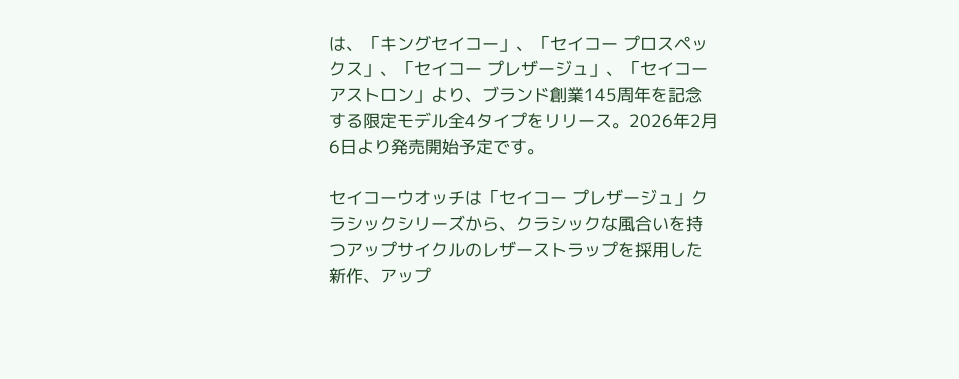は、「キングセイコー」、「セイコー プロスペックス」、「セイコー プレザージュ」、「セイコー アストロン」より、ブランド創業145周年を記念する限定モデル全4タイプをリリース。2026年2月6日より発売開始予定です。

セイコーウオッチは「セイコー プレザージュ」クラシックシリーズから、クラシックな風合いを持つアップサイクルのレザーストラップを採用した新作、アップ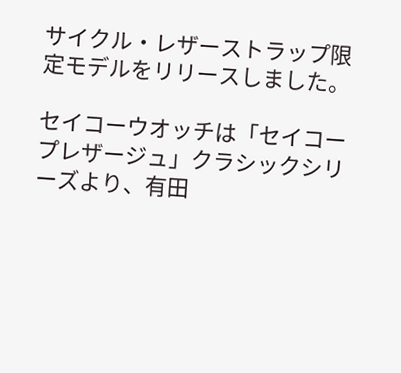サイクル・レザーストラップ限定モデルをリリースしました。

セイコーウオッチは「セイコー プレザージュ」クラシックシリーズより、有田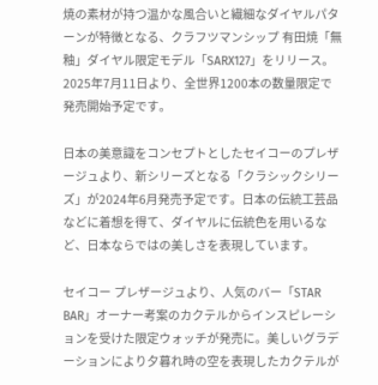焼の素材が持つ温かな風合いと繊細なダイヤルパターンが特徴となる、クラフツマンシップ 有田焼「無釉」ダイヤル限定モデル「SARX127」をリリース。2025年7月11日より、全世界1200本の数量限定で発売開始予定です。

日本の美意識をコンセプトとしたセイコーのプレザージュより、新シリーズとなる「クラシックシリーズ」が2024年6月発売予定です。日本の伝統工芸品などに着想を得て、ダイヤルに伝統色を用いるなど、日本ならではの美しさを表現しています。

セイコー プレザージュより、人気のバー「STAR BAR」オーナー考案のカクテルからインスピレーションを受けた限定ウォッチが発売に。美しいグラデーションにより夕暮れ時の空を表現したカクテルが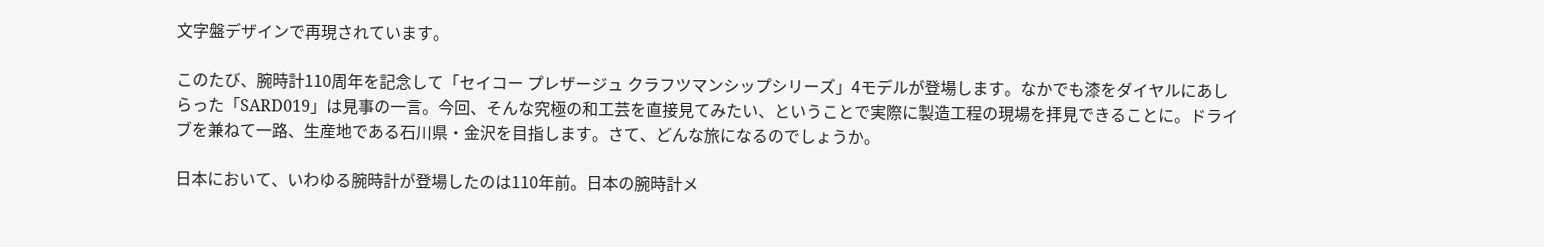文字盤デザインで再現されています。

このたび、腕時計110周年を記念して「セイコー プレザージュ クラフツマンシップシリーズ」4モデルが登場します。なかでも漆をダイヤルにあしらった「SARD019」は見事の一言。今回、そんな究極の和工芸を直接見てみたい、ということで実際に製造工程の現場を拝見できることに。ドライブを兼ねて一路、生産地である石川県・金沢を目指します。さて、どんな旅になるのでしょうか。

日本において、いわゆる腕時計が登場したのは110年前。日本の腕時計メ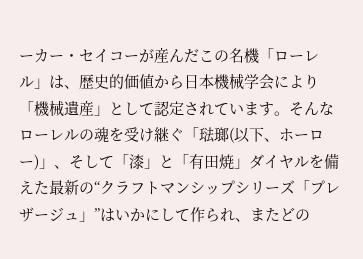ーカー・セイコーが産んだこの名機「ローレル」は、歴史的価値から日本機械学会により「機械遺産」として認定されています。そんなローレルの魂を受け継ぐ「琺瑯(以下、ホーロー)」、そして「漆」と「有田焼」ダイヤルを備えた最新の“クラフトマンシップシリーズ「プレザージュ」”はいかにして作られ、またどの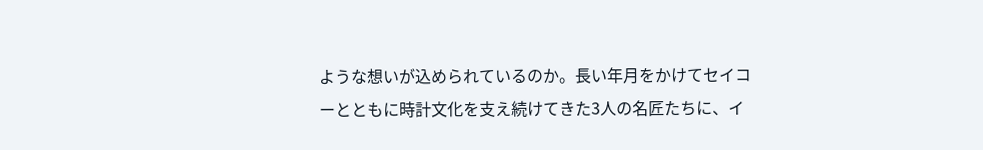ような想いが込められているのか。長い年月をかけてセイコーとともに時計文化を支え続けてきた3人の名匠たちに、イ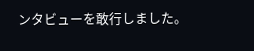ンタビューを敢行しました。